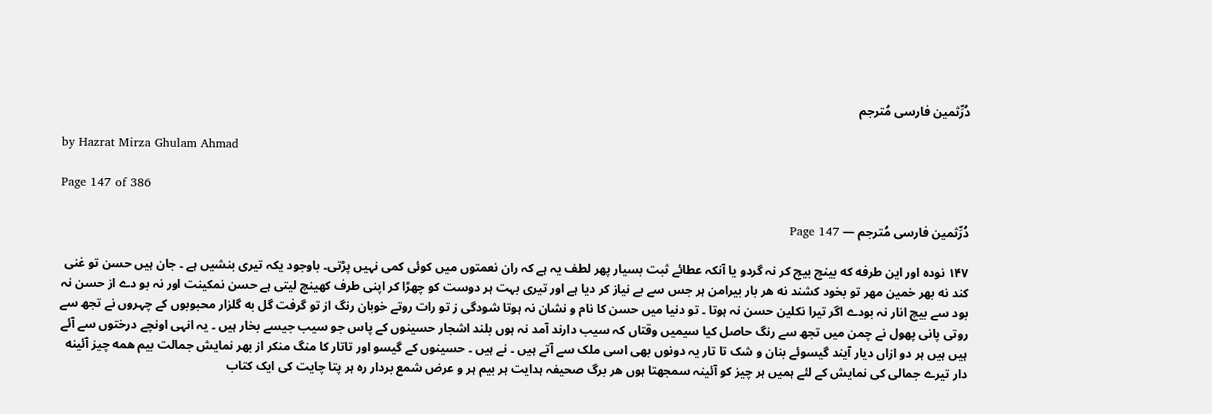دُرِّثمین فارسی مُترجم

by Hazrat Mirza Ghulam Ahmad

Page 147 of 386

دُرِّثمین فارسی مُترجم — Page 147

۱۴۷ نوده اور این طرفه که بینچ بیچ کر نہ گردو یا آنکہ عطائے ثبت بسیار پھر لطف یہ ہے کہ ران نعمتوں میں کوئی کمی نہیں پڑتی۔ باوجود یکہ تیری بنشیں ہے ۔ جان ہیں حسن تو غنی کند نه بهر خمین مهر تو بخود کشند نه هر بار بیرامن ہر جس سے بے نیاز کر دیا ہے اور تیری بہت ہر دوست کو چھڑا کر اپنی طرف کھینچ لیتی ہے حسن نمکینت اور نہ بو دے از حسن نہ بود سے بیچ انار نہ بودے اگر تیرا نکلین حسن نہ ہوتا ۔ تو دنیا میں حسن کا نام و نشان نہ ہوتا شودگی ز تو رات روتے خوبان رنگ از تو گرفت گل به گلزار محبوبوں کے چہروں نے تجھ سے روتی پانی پھول نے چمن میں تجھ سے رنگ حاصل کیا سیمیں وقتاں کہ سیب دارند آمد نہ ہوں بلند اشجار حسینوں کے پاس جو سیب جیسے بخار ہیں ۔ یہ انہی اونچے درختوں سے آئے ہیں ہیں ہر دو ازاں دیار آیند گیسوئے بنان و شک تا تار یہ دونوں بھی اسی ملک سے آتے ہیں ۔ نے ہیں ۔ حسینوں کے گیسو اور تاتار کا منگ منکر از بهر نمایش جمالت بیم همه چیز آئینه دار تیرے جمالی کی نمایش کے لئے ہمیں ہر چیز کو آئینہ سمجھتا ہوں هر برگ صحیفہ ہدایت ہر بیم ہر و عرض شمع بردار ره ہر پتا چایت کی ایک کتاب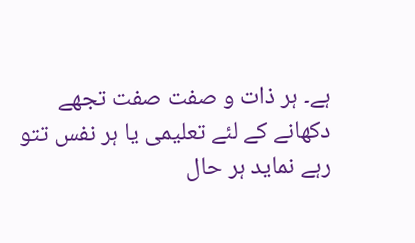ہے۔ ہر ذات و صفت صفت تجھے دکھانے کے لئے تعلیمی یا ہر نفس تتو رہے نماید ہر حال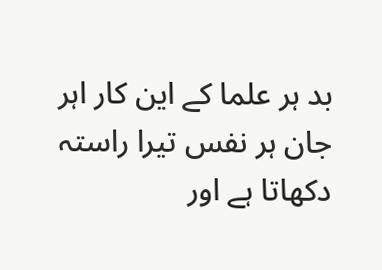بد ہر علما کے این کار اہر جان ہر نفس تیرا راستہ دکھاتا ہے اور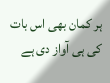ہر کمان بھی اس بات کی ہی آواز دی ہے